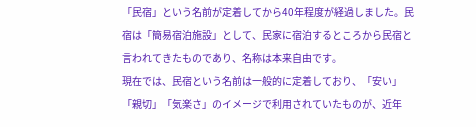「民宿」という名前が定着してから40年程度が経過しました。民宿は「簡易宿泊施設」として、民家に宿泊するところから民宿と言われてきたものであり、名称は本来自由です。
現在では、民宿という名前は一般的に定着しており、「安い」「親切」「気楽さ」のイメージで利用されていたものが、近年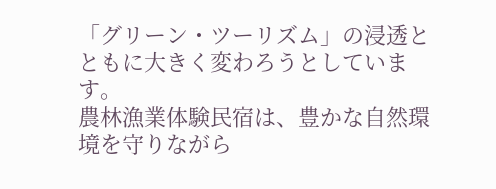「グリーン・ツーリズム」の浸透とともに大きく変わろうとしています。
農林漁業体験民宿は、豊かな自然環境を守りながら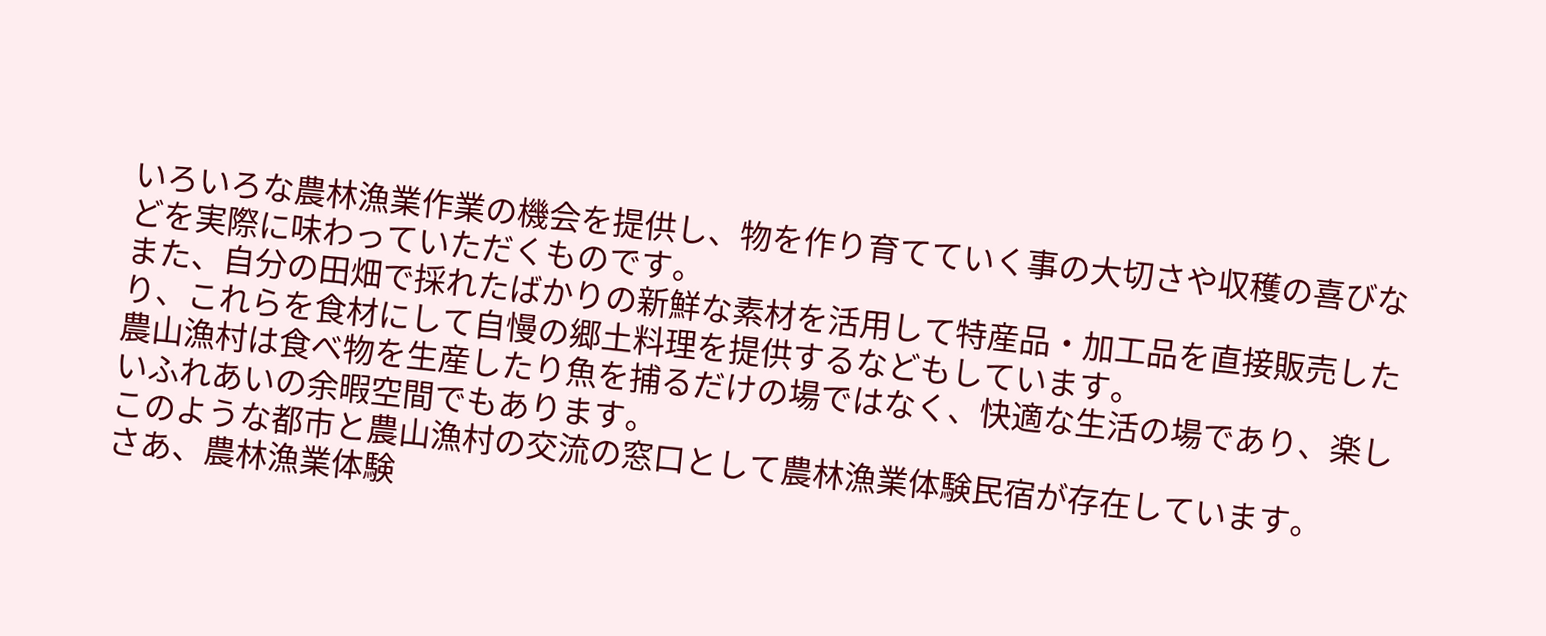いろいろな農林漁業作業の機会を提供し、物を作り育てていく事の大切さや収穫の喜びなどを実際に味わっていただくものです。
また、自分の田畑で採れたばかりの新鮮な素材を活用して特産品・加工品を直接販売したり、これらを食材にして自慢の郷土料理を提供するなどもしています。
農山漁村は食べ物を生産したり魚を捕るだけの場ではなく、快適な生活の場であり、楽しいふれあいの余暇空間でもあります。
このような都市と農山漁村の交流の窓口として農林漁業体験民宿が存在しています。
さあ、農林漁業体験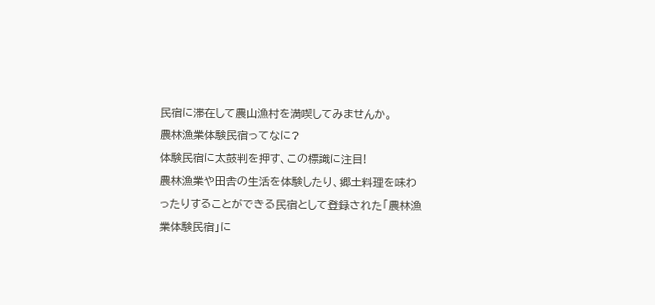民宿に滞在して農山漁村を満喫してみませんか。
農林漁業体験民宿ってなに?
体験民宿に太鼓判を押す、この標識に注目!
農林漁業や田舎の生活を体験したり、郷土料理を味わったりすることができる民宿として登録された「農林漁業体験民宿」に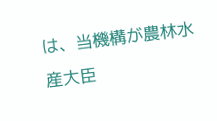は、当機構が農林水産大臣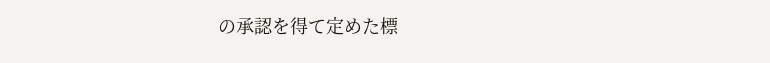の承認を得て定めた標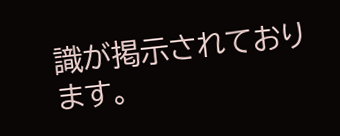識が掲示されております。